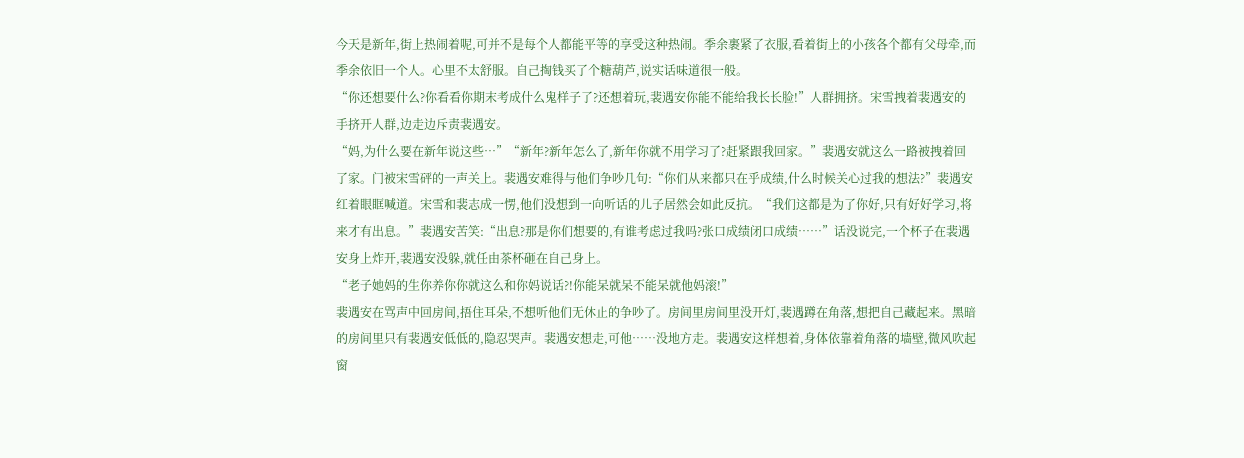今天是新年,街上热闹着呢,可并不是每个人都能平等的享受这种热闹。季余裹紧了衣服,看着街上的小孩各个都有父母牵,而季余依旧一个人。心里不太舒服。自己掏钱买了个糖葫芦,说实话味道很一般。
“你还想要什么?你看看你期末考成什么鬼样子了?还想着玩,裴遇安你能不能给我长长脸!”人群拥挤。宋雪拽着裴遇安的手挤开人群,边走边斥责裴遇安。
“妈,为什么要在新年说这些…”“新年?新年怎么了,新年你就不用学习了?赶紧跟我回家。”裴遇安就这么一路被拽着回了家。门被宋雪砰的一声关上。裴遇安难得与他们争吵几句:“你们从来都只在乎成绩,什么时候关心过我的想法?”裴遇安红着眼眶喊道。宋雪和裴志成一愣,他们没想到一向听话的儿子居然会如此反抗。“我们这都是为了你好,只有好好学习,将来才有出息。”裴遇安苦笑:“出息?那是你们想要的,有谁考虑过我吗?张口成绩闭口成绩……”话没说完,一个杯子在裴遇安身上炸开,裴遇安没躲,就任由茶杯砸在自己身上。
“老子她妈的生你养你你就这么和你妈说话?!你能呆就呆不能呆就他妈滚!”
裴遇安在骂声中回房间,捂住耳朵,不想听他们无休止的争吵了。房间里房间里没开灯,裴遇蹲在角落,想把自己藏起来。黑暗的房间里只有裴遇安低低的,隐忍哭声。裴遇安想走,可他……没地方走。裴遇安这样想着,身体依靠着角落的墙壁,微风吹起窗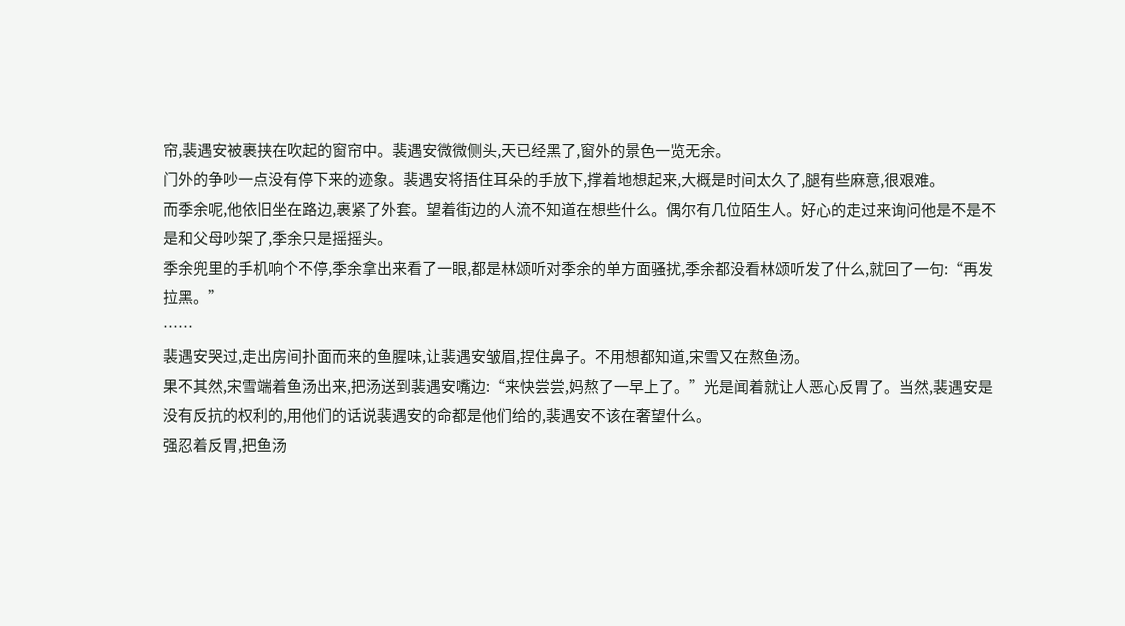帘,裴遇安被裹挟在吹起的窗帘中。裴遇安微微侧头,天已经黑了,窗外的景色一览无余。
门外的争吵一点没有停下来的迹象。裴遇安将捂住耳朵的手放下,撑着地想起来,大概是时间太久了,腿有些麻意,很艰难。
而季余呢,他依旧坐在路边,裹紧了外套。望着街边的人流不知道在想些什么。偶尔有几位陌生人。好心的走过来询问他是不是不是和父母吵架了,季余只是摇摇头。
季余兜里的手机响个不停,季余拿出来看了一眼,都是林颂听对季余的单方面骚扰,季余都没看林颂听发了什么,就回了一句:“再发拉黑。”
……
裴遇安哭过,走出房间扑面而来的鱼腥味,让裴遇安皱眉,捏住鼻子。不用想都知道,宋雪又在熬鱼汤。
果不其然,宋雪端着鱼汤出来,把汤送到裴遇安嘴边:“来快尝尝,妈熬了一早上了。”光是闻着就让人恶心反胃了。当然,裴遇安是没有反抗的权利的,用他们的话说裴遇安的命都是他们给的,裴遇安不该在奢望什么。
强忍着反胃,把鱼汤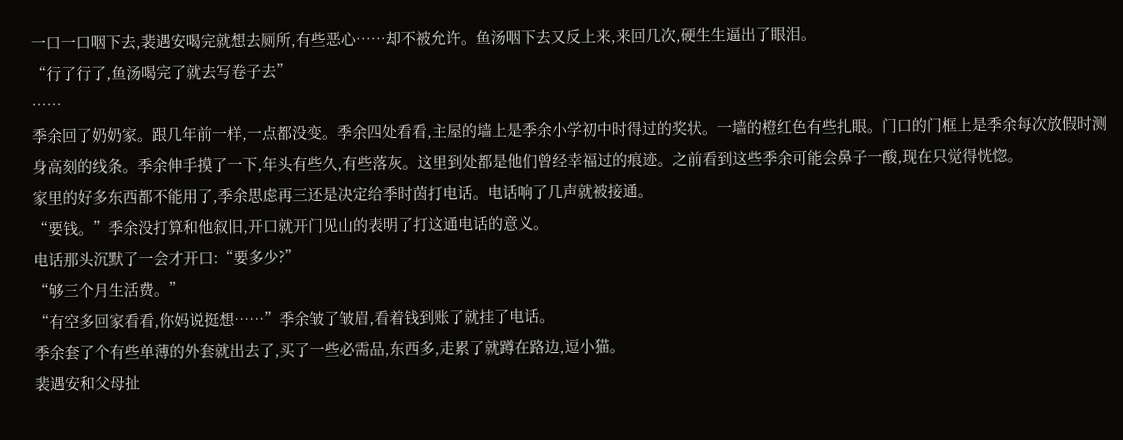一口一口咽下去,裴遇安喝完就想去厕所,有些恶心……却不被允许。鱼汤咽下去又反上来,来回几次,硬生生逼出了眼泪。
“行了行了,鱼汤喝完了就去写卷子去”
……
季余回了奶奶家。跟几年前一样,一点都没变。季余四处看看,主屋的墙上是季余小学初中时得过的奖状。一墙的橙红色有些扎眼。门口的门框上是季余每次放假时测身高刻的线条。季余伸手摸了一下,年头有些久,有些落灰。这里到处都是他们曾经幸福过的痕迹。之前看到这些季余可能会鼻子一酸,现在只觉得恍惚。
家里的好多东西都不能用了,季余思虑再三还是决定给季时茵打电话。电话响了几声就被接通。
“要钱。”季余没打算和他叙旧,开口就开门见山的表明了打这通电话的意义。
电话那头沉默了一会才开口:“要多少?”
“够三个月生活费。”
“有空多回家看看,你妈说挺想……”季余皱了皱眉,看着钱到账了就挂了电话。
季余套了个有些单薄的外套就出去了,买了一些必需品,东西多,走累了就蹲在路边,逗小猫。
裴遇安和父母扯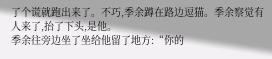了个谎就跑出来了。不巧,季余蹲在路边逗猫。季余察觉有人来了,抬了下头,是他。
季余往旁边坐了坐给他留了地方:“你的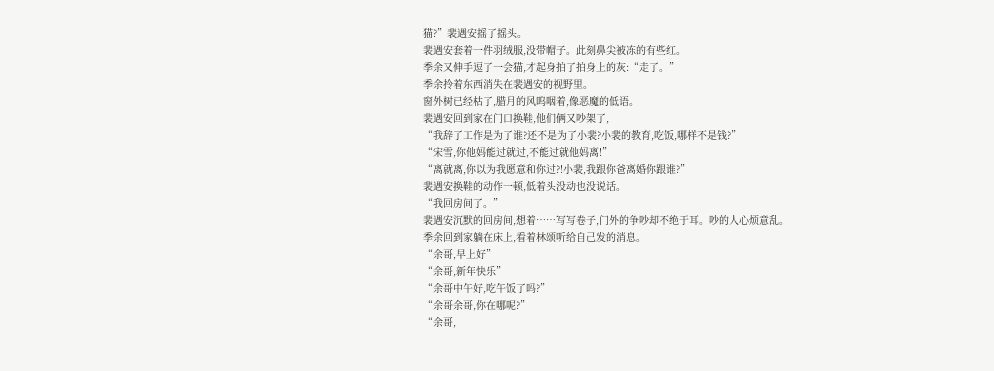猫?”裴遇安摇了摇头。
裴遇安套着一件羽绒服,没带帽子。此刻鼻尖被冻的有些红。
季余又伸手逗了一会猫,才起身拍了拍身上的灰:“走了。”
季余拎着东西消失在裴遇安的视野里。
窗外树已经枯了,腊月的风呜咽着,像恶魔的低语。
裴遇安回到家在门口换鞋,他们俩又吵架了,
“我辞了工作是为了谁?还不是为了小裴?小裴的教育,吃饭,哪样不是钱?”
“宋雪,你他妈能过就过,不能过就他妈离!”
“离就离,你以为我愿意和你过?!小裴,我跟你爸离婚你跟谁?”
裴遇安换鞋的动作一顿,低着头没动也没说话。
“我回房间了。”
裴遇安沉默的回房间,想着……写写卷子,门外的争吵却不绝于耳。吵的人心烦意乱。
季余回到家躺在床上,看着林颂听给自己发的消息。
“余哥,早上好”
“余哥,新年快乐”
“余哥中午好,吃午饭了吗?”
“余哥余哥,你在哪呢?”
“余哥,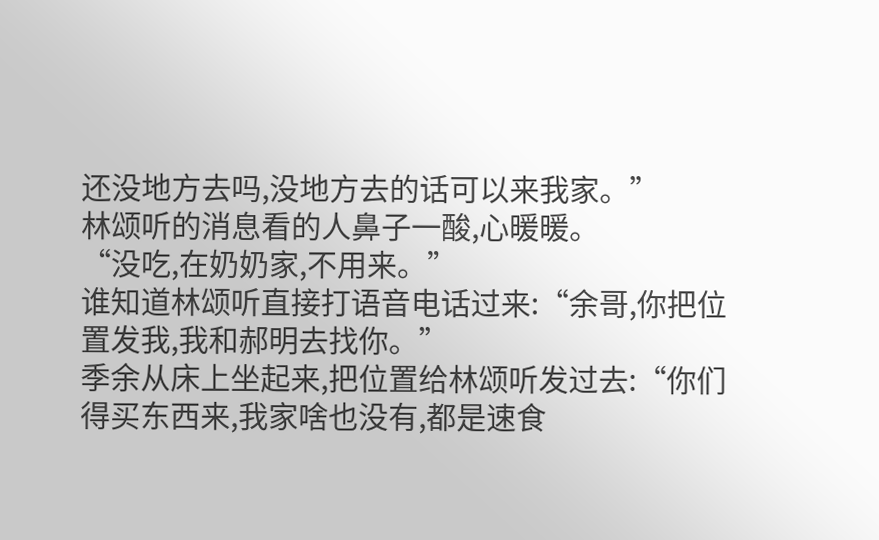还没地方去吗,没地方去的话可以来我家。”
林颂听的消息看的人鼻子一酸,心暖暖。
“没吃,在奶奶家,不用来。”
谁知道林颂听直接打语音电话过来:“余哥,你把位置发我,我和郝明去找你。”
季余从床上坐起来,把位置给林颂听发过去:“你们得买东西来,我家啥也没有,都是速食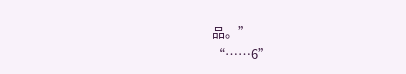品。”
“……6”